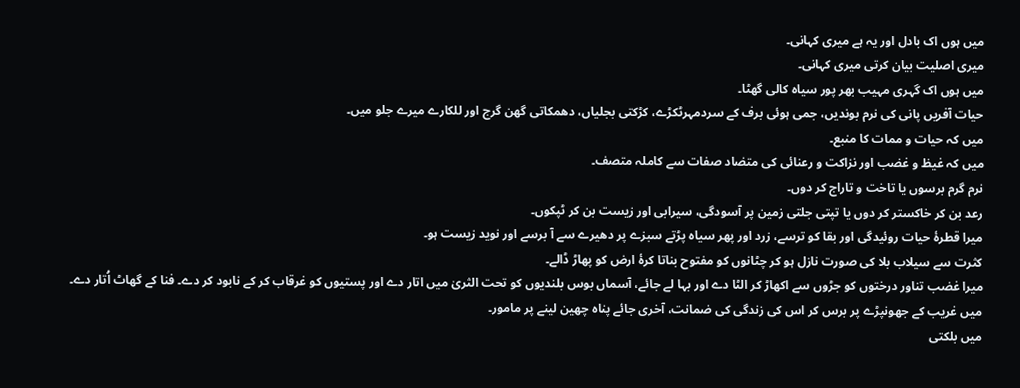میں ہوں اک بادل اور یہ ہے میری کہانی۔
میری اصلیت بیان کرتی میری کہانی۔
میں ہوں اک گہری مہیب بھر پور سیاہ کالی گھٹا۔
حیات آفریں پانی کی نرم بوندیں، جمی ہوئی برف کے سردمہرٹکڑے، کڑکتی بجلیاں، دھمکاتی گھن گرج اور للکارے میرے جلو میں۔
میں کہ حیات و ممات کا منبع۔
میں کہ غیظ و غضب اور نزاکت و رعنائی کی متضاد صفات سے کاملہ متصف۔
نرم گرم برسوں یا تاخت و تاراج کر دوں۔
رعد بن کر خاکستر کر دوں یا تپتی جلتی زمین پر آسودگی، سیرابی اور زیست بن کر ٹپکوں۔
میرا قطرۂ حیات روئیدگی اور بقا کو ترسے، زرد اور پھر سیاہ پڑتے سبزے پر دھیرے سے آ برسے اور نوید زیست ہو۔
کثرت سے سیلاب بلا کی صورت نازل ہو کر چٹانوں کو مفتوح بناتا کرۂ ارض کو پھاڑ ڈالے۔
میرا غضب تناور درختوں کو جڑوں سے اکھاڑ کر الٹا دے اور بہا لے جائے، آسماں بوس بلندیوں کو تحت الثریٰ میں اتار دے اور پستیوں کو غرقاب کر کے نابود کر دے۔ فنا کے گھاٹ اُتار دے۔
میں غریب کے جھونپڑے پر برس کر اس کی زندگی کی ضمانت، آخری جائے پناہ چھین لینے پر مامور۔
میں بلکتی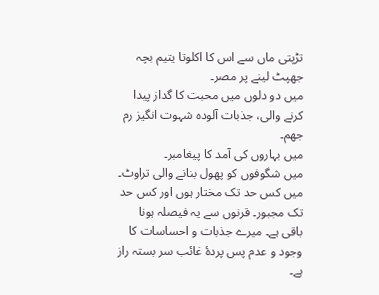تڑپتی ماں سے اس کا اکلوتا یتیم بچہ جھپٹ لینے پر مصر۔
میں دو دلوں میں محبت کا گداز پیدا کرنے والی، جذبات آلودہ شہوت انگیز رم جھم۔
میں بہاروں کی آمد کا پیغامبر۔
میں شگوفوں کو پھول بنانے والی تراوٹ۔
میں کس حد تک مختار ہوں اور کس حد تک مجبور۔ قرنوں سے یہ فیصلہ ہونا باقی ہے۔ میرے جذبات و احساسات کا وجود و عدم پس پردۂ غائب سر بستہ راز ہے۔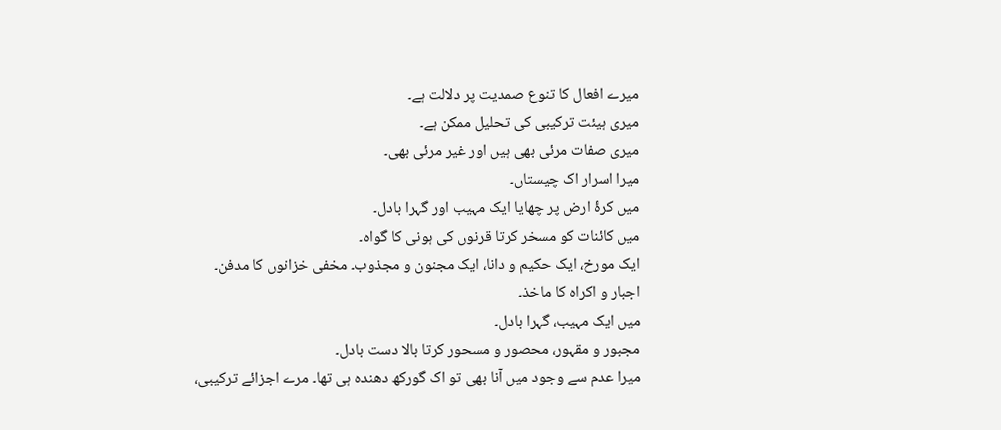میرے افعال کا تنوع صمدیت پر دلالت ہے۔
میری ہیئت ترکیبی کی تحلیل ممکن ہے۔
میری صفات مرئی بھی ہیں اور غیر مرئی بھی۔
میرا اسرار اک چیستاں۔
میں کرۂ ارض پر چھایا ایک مہیب اور گہرا بادل۔
میں کائنات کو مسخر کرتا قرنوں کی ہونی کا گواہ۔
ایک مورخ، ایک حکیم و دانا، ایک مجنون و مجذوب۔ مخفی خزانوں کا مدفن۔
اجبار و اکراہ کا ماخذ۔
میں ایک مہیب، گہرا بادل۔
مجبور و مقہور، محصور و مسحور کرتا بالا دست بادل۔
میرا عدم سے وجود میں آنا بھی تو اک گورکھ دھندہ ہی تھا۔ مرے اجزائے ترکیبی،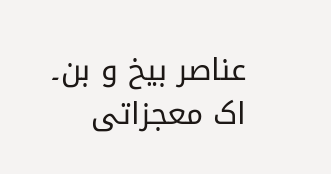عناصر بیخ و بن۔
اک معجزاتی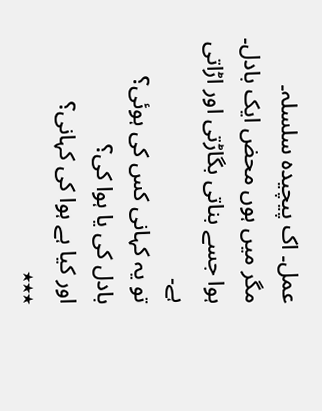عمل۔ اک پیچیدہ سلسلہ۔
مگر میں ہوں محض ایک بادل۔
ہوا جسے بناتی بگاڑتی اور اڑاتی ہے۔
تو یہ کہانی کس کی ہوئی؟
بادل کی یا ہوا کی؟
اور کیا ہے ہوا کی کہانی؟
٭٭٭